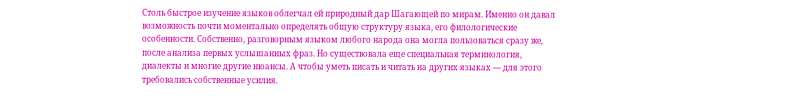Столь быстрое изучение языков облегчал ей природный дар Шагающей по мирам. Именно он давал возможность почти моментально определять общую структуру языка, его филологические особенности. Собственно, разговорным языком любого народа она могла пользоваться сразу же, после анализа первых услышанных фраз. Но существовала еще специальная терминология, диалекты и многие другие нюансы. А чтобы уметь писать и читать на других языках — для этого требовались собственные усилия.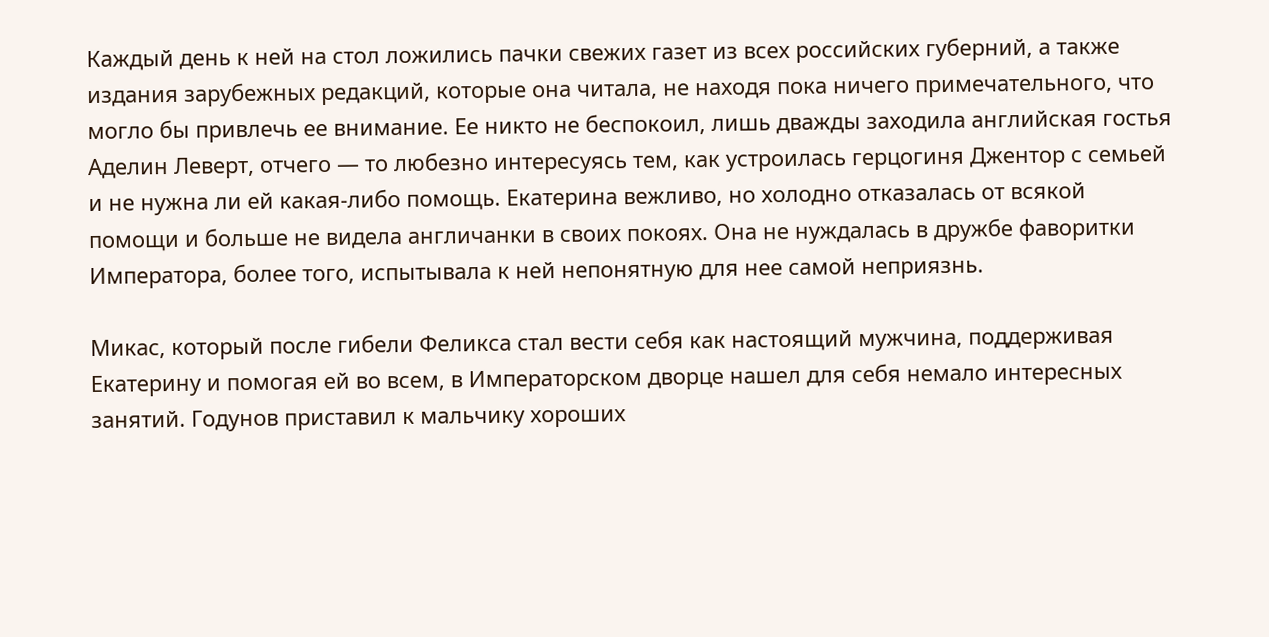Каждый день к ней на стол ложились пачки свежих газет из всех российских губерний, а также издания зарубежных редакций, которые она читала, не находя пока ничего примечательного, что могло бы привлечь ее внимание. Ее никто не беспокоил, лишь дважды заходила английская гостья Аделин Леверт, отчего — то любезно интересуясь тем, как устроилась герцогиня Джентор с семьей и не нужна ли ей какая-либо помощь. Екатерина вежливо, но холодно отказалась от всякой помощи и больше не видела англичанки в своих покоях. Она не нуждалась в дружбе фаворитки Императора, более того, испытывала к ней непонятную для нее самой неприязнь.

Микас, который после гибели Феликса стал вести себя как настоящий мужчина, поддерживая Екатерину и помогая ей во всем, в Императорском дворце нашел для себя немало интересных занятий. Годунов приставил к мальчику хороших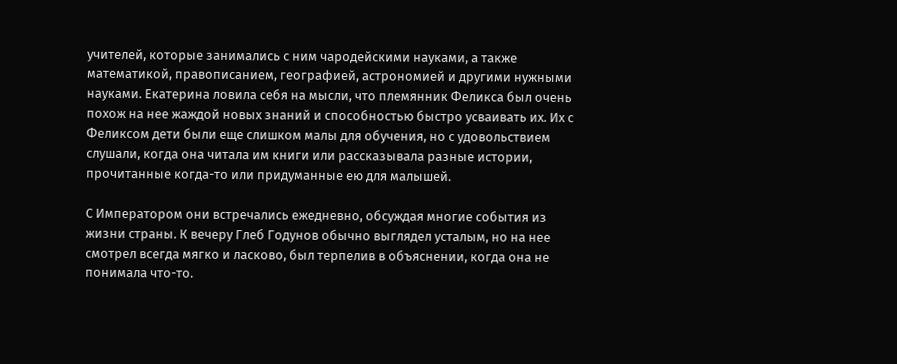учителей, которые занимались с ним чародейскими науками, а также математикой, правописанием, географией, астрономией и другими нужными науками. Екатерина ловила себя на мысли, что племянник Феликса был очень похож на нее жаждой новых знаний и способностью быстро усваивать их. Их с Феликсом дети были еще слишком малы для обучения, но с удовольствием слушали, когда она читала им книги или рассказывала разные истории, прочитанные когда-то или придуманные ею для малышей.

С Императором они встречались ежедневно, обсуждая многие события из жизни страны. К вечеру Глеб Годунов обычно выглядел усталым, но на нее смотрел всегда мягко и ласково, был терпелив в объяснении, когда она не понимала что-то.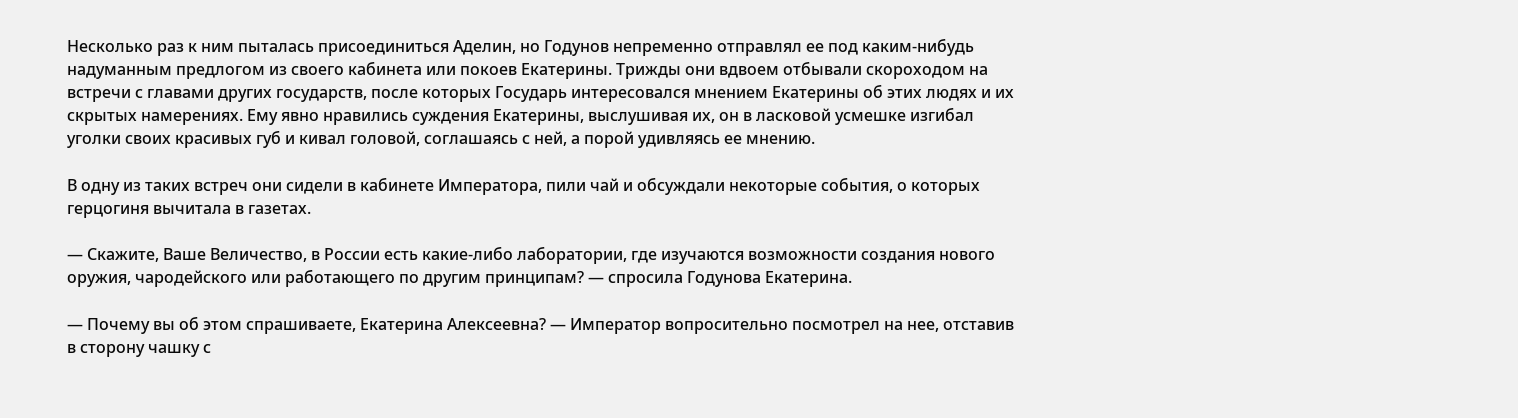Несколько раз к ним пыталась присоединиться Аделин, но Годунов непременно отправлял ее под каким-нибудь надуманным предлогом из своего кабинета или покоев Екатерины. Трижды они вдвоем отбывали скороходом на встречи с главами других государств, после которых Государь интересовался мнением Екатерины об этих людях и их скрытых намерениях. Ему явно нравились суждения Екатерины, выслушивая их, он в ласковой усмешке изгибал уголки своих красивых губ и кивал головой, соглашаясь с ней, а порой удивляясь ее мнению.

В одну из таких встреч они сидели в кабинете Императора, пили чай и обсуждали некоторые события, о которых герцогиня вычитала в газетах.

— Скажите, Ваше Величество, в России есть какие-либо лаборатории, где изучаются возможности создания нового оружия, чародейского или работающего по другим принципам? — спросила Годунова Екатерина.

— Почему вы об этом спрашиваете, Екатерина Алексеевна? — Император вопросительно посмотрел на нее, отставив в сторону чашку с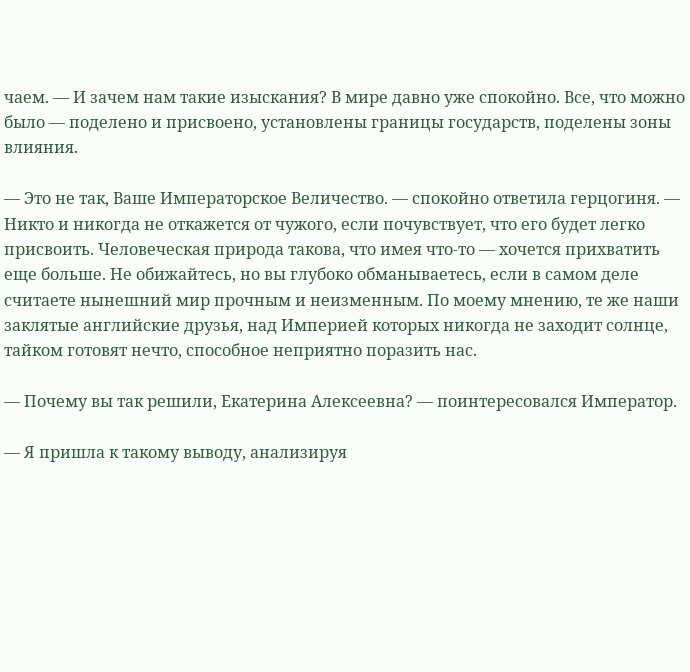чаем. — И зачем нам такие изыскания? В мире давно уже спокойно. Все, что можно было — поделено и присвоено, установлены границы государств, поделены зоны влияния.

— Это не так, Ваше Императорское Величество. — спокойно ответила герцогиня. — Никто и никогда не откажется от чужого, если почувствует, что его будет легко присвоить. Человеческая природа такова, что имея что-то — хочется прихватить еще больше. Не обижайтесь, но вы глубоко обманываетесь, если в самом деле считаете нынешний мир прочным и неизменным. По моему мнению, те же наши заклятые английские друзья, над Империей которых никогда не заходит солнце, тайком готовят нечто, способное неприятно поразить нас.

— Почему вы так решили, Екатерина Алексеевна? — поинтересовался Император.

— Я пришла к такому выводу, анализируя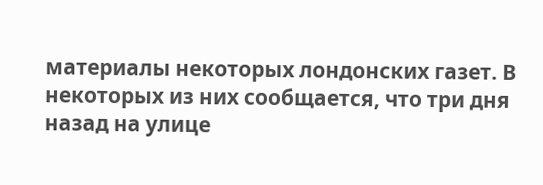материалы некоторых лондонских газет. В некоторых из них сообщается, что три дня назад на улице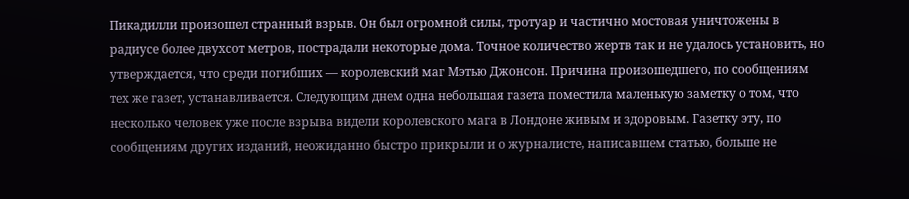Пикадилли произошел странный взрыв. Он был огромной силы, тротуар и частично мостовая уничтожены в радиусе более двухсот метров, пострадали некоторые дома. Точное количество жертв так и не удалось установить, но утверждается, что среди погибших — королевский маг Мэтью Джонсон. Причина произошедшего, по сообщениям тех же газет, устанавливается. Следующим днем одна небольшая газета поместила маленькую заметку о том, что несколько человек уже после взрыва видели королевского мага в Лондоне живым и здоровым. Газетку эту, по сообщениям других изданий, неожиданно быстро прикрыли и о журналисте, написавшем статью, больше не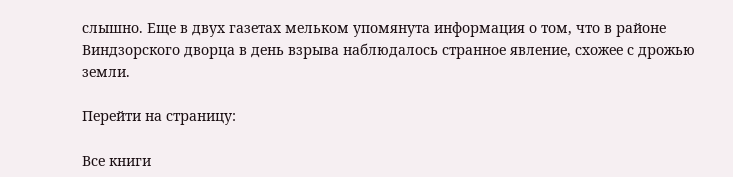слышно. Еще в двух газетах мельком упомянута информация о том, что в районе Виндзорского дворца в день взрыва наблюдалось странное явление, схожее с дрожью земли.

Перейти на страницу:

Все книги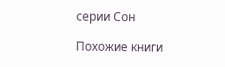серии Сон

Похожие книги